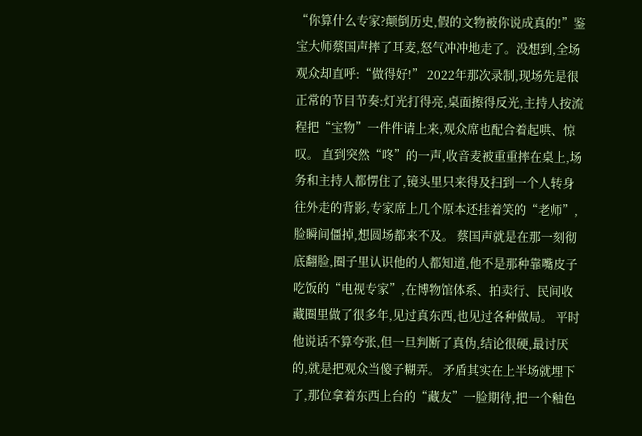“你算什么专家?颠倒历史,假的文物被你说成真的!”鉴宝大师蔡国声摔了耳麦,怒气冲冲地走了。没想到,全场观众却直呼:“做得好!” 2022年那次录制,现场先是很正常的节目节奏:灯光打得亮,桌面擦得反光,主持人按流程把“宝物”一件件请上来,观众席也配合着起哄、惊叹。 直到突然“咚”的一声,收音麦被重重摔在桌上,场务和主持人都愣住了,镜头里只来得及扫到一个人转身往外走的背影,专家席上几个原本还挂着笑的“老师”,脸瞬间僵掉,想圆场都来不及。 蔡国声就是在那一刻彻底翻脸,圈子里认识他的人都知道,他不是那种靠嘴皮子吃饭的“电视专家”,在博物馆体系、拍卖行、民间收藏圈里做了很多年,见过真东西,也见过各种做局。 平时他说话不算夸张,但一旦判断了真伪,结论很硬,最讨厌的,就是把观众当傻子糊弄。 矛盾其实在上半场就埋下了,那位拿着东西上台的“藏友”一脸期待,把一个釉色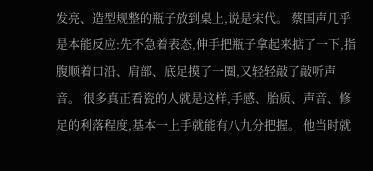发亮、造型规整的瓶子放到桌上,说是宋代。 蔡国声几乎是本能反应:先不急着表态,伸手把瓶子拿起来掂了一下,指腹顺着口沿、肩部、底足摸了一圈,又轻轻敲了敲听声音。 很多真正看瓷的人就是这样,手感、胎质、声音、修足的利落程度,基本一上手就能有八九分把握。 他当时就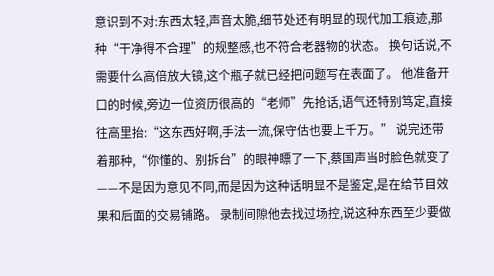意识到不对:东西太轻,声音太脆,细节处还有明显的现代加工痕迹,那种“干净得不合理”的规整感,也不符合老器物的状态。 换句话说,不需要什么高倍放大镜,这个瓶子就已经把问题写在表面了。 他准备开口的时候,旁边一位资历很高的“老师”先抢话,语气还特别笃定,直接往高里抬:“这东西好啊,手法一流,保守估也要上千万。” 说完还带着那种,“你懂的、别拆台”的眼神瞟了一下,蔡国声当时脸色就变了——不是因为意见不同,而是因为这种话明显不是鉴定,是在给节目效果和后面的交易铺路。 录制间隙他去找过场控,说这种东西至少要做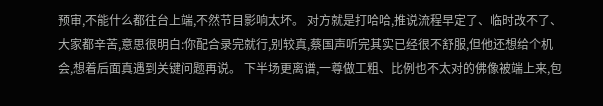预审,不能什么都往台上端,不然节目影响太坏。 对方就是打哈哈,推说流程早定了、临时改不了、大家都辛苦,意思很明白:你配合录完就行,别较真,蔡国声听完其实已经很不舒服,但他还想给个机会,想着后面真遇到关键问题再说。 下半场更离谱,一尊做工粗、比例也不太对的佛像被端上来,包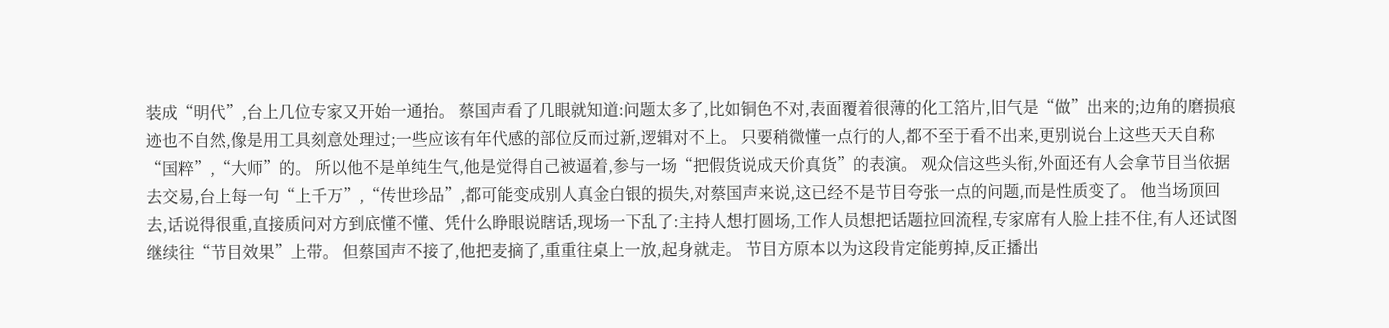装成“明代”,台上几位专家又开始一通抬。 蔡国声看了几眼就知道:问题太多了,比如铜色不对,表面覆着很薄的化工箔片,旧气是“做”出来的;边角的磨损痕迹也不自然,像是用工具刻意处理过;一些应该有年代感的部位反而过新,逻辑对不上。 只要稍微懂一点行的人,都不至于看不出来,更别说台上这些天天自称“国粹”,“大师”的。 所以他不是单纯生气,他是觉得自己被逼着,参与一场“把假货说成天价真货”的表演。 观众信这些头衔,外面还有人会拿节目当依据去交易,台上每一句“上千万”,“传世珍品”,都可能变成别人真金白银的损失,对蔡国声来说,这已经不是节目夸张一点的问题,而是性质变了。 他当场顶回去,话说得很重,直接质问对方到底懂不懂、凭什么睁眼说瞎话,现场一下乱了:主持人想打圆场,工作人员想把话题拉回流程,专家席有人脸上挂不住,有人还试图继续往“节目效果”上带。 但蔡国声不接了,他把麦摘了,重重往桌上一放,起身就走。 节目方原本以为这段肯定能剪掉,反正播出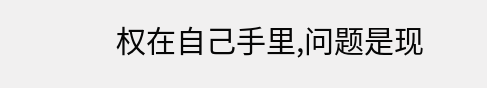权在自己手里,问题是现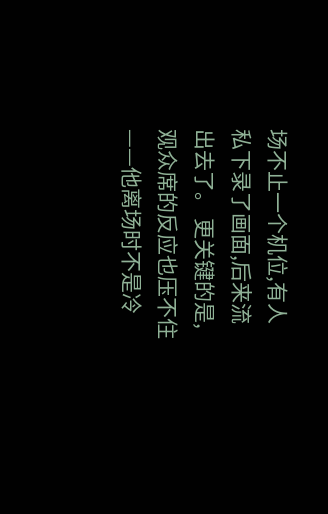场不止一个机位,有人私下录了画面,后来流出去了。 更关键的是,观众席的反应也压不住——他离场时不是冷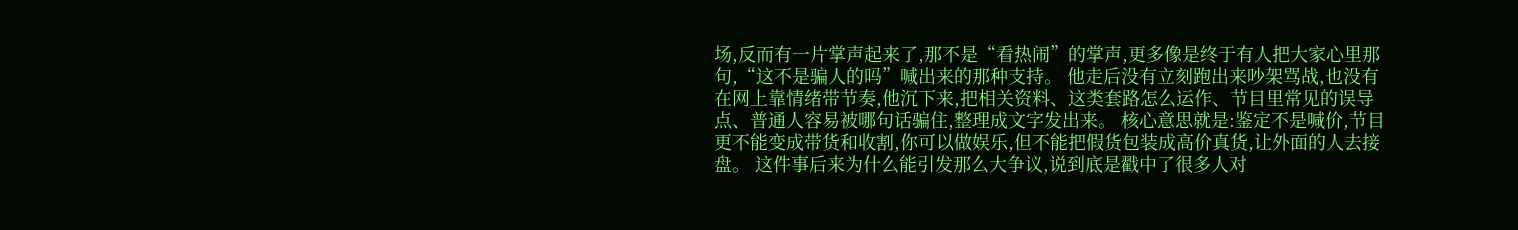场,反而有一片掌声起来了,那不是“看热闹”的掌声,更多像是终于有人把大家心里那句,“这不是骗人的吗”喊出来的那种支持。 他走后没有立刻跑出来吵架骂战,也没有在网上靠情绪带节奏,他沉下来,把相关资料、这类套路怎么运作、节目里常见的误导点、普通人容易被哪句话骗住,整理成文字发出来。 核心意思就是:鉴定不是喊价,节目更不能变成带货和收割,你可以做娱乐,但不能把假货包装成高价真货,让外面的人去接盘。 这件事后来为什么能引发那么大争议,说到底是戳中了很多人对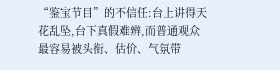“鉴宝节目”的不信任:台上讲得天花乱坠,台下真假难辨,而普通观众最容易被头衔、估价、气氛带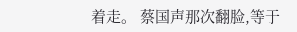着走。 蔡国声那次翻脸,等于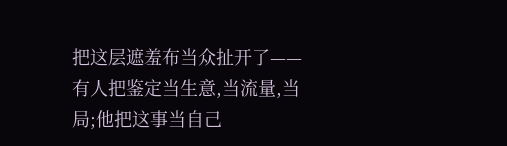把这层遮羞布当众扯开了——有人把鉴定当生意,当流量,当局;他把这事当自己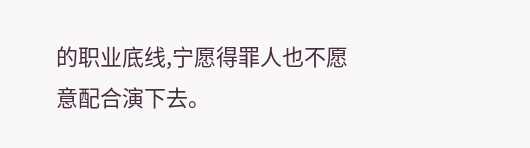的职业底线,宁愿得罪人也不愿意配合演下去。